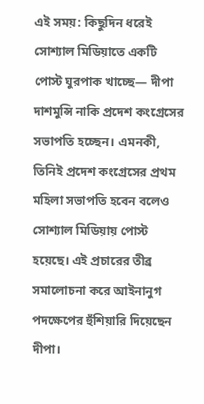এই সময়: কিছুদিন ধরেই সোশ্যাল মিডিয়াতে একটি পোস্ট ঘুরপাক খাচ্ছে— দীপা দাশমুন্সি নাকি প্রদেশ কংগ্রেসের সভাপতি হচ্ছেন। এমনকী, তিনিই প্রদেশ কংগ্রেসের প্রথম মহিলা সভাপতি হবেন বলেও সোশ্যাল মিডিয়ায় পোস্ট হয়েছে। এই প্রচারের তীব্র সমালোচনা করে আইনানুগ পদক্ষেপের হুঁশিয়ারি দিয়েছেন দীপা।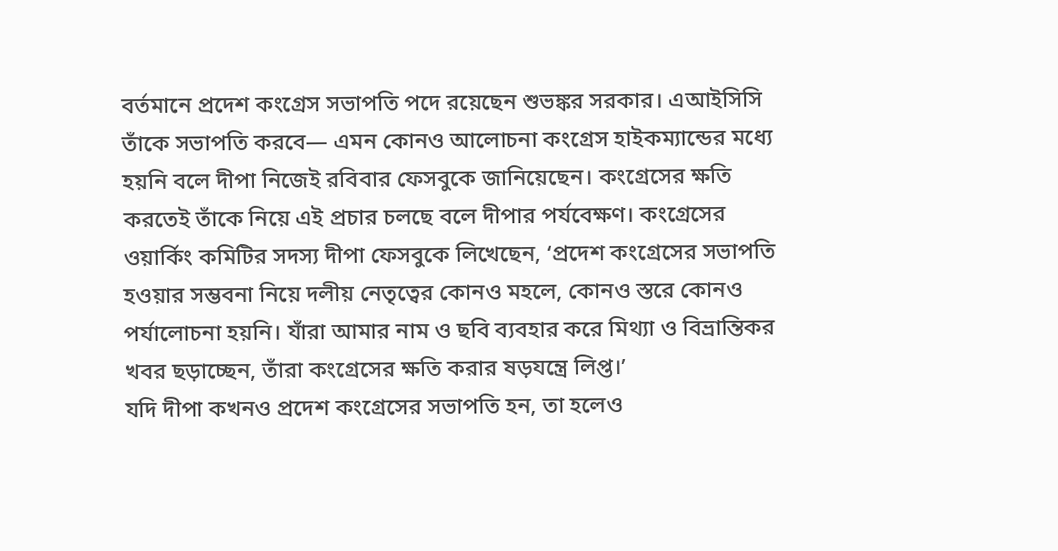বর্তমানে প্রদেশ কংগ্রেস সভাপতি পদে রয়েছেন শুভঙ্কর সরকার। এআইসিসি তাঁকে সভাপতি করবে— এমন কোনও আলোচনা কংগ্রেস হাইকম্যান্ডের মধ্যে হয়নি বলে দীপা নিজেই রবিবার ফেসবুকে জানিয়েছেন। কংগ্রেসের ক্ষতি করতেই তাঁকে নিয়ে এই প্রচার চলছে বলে দীপার পর্যবেক্ষণ। কংগ্রেসের ওয়ার্কিং কমিটির সদস্য দীপা ফেসবুকে লিখেছেন, ‘প্রদেশ কংগ্রেসের সভাপতি হওয়ার সম্ভবনা নিয়ে দলীয় নেতৃত্বের কোনও মহলে, কোনও স্তরে কোনও পর্যালোচনা হয়নি। যাঁরা আমার নাম ও ছবি ব্যবহার করে মিথ্যা ও বিভ্রান্তিকর খবর ছড়াচ্ছেন, তাঁরা কংগ্রেসের ক্ষতি করার ষড়যন্ত্রে লিপ্ত।’
যদি দীপা কখনও প্রদেশ কংগ্রেসের সভাপতি হন, তা হলেও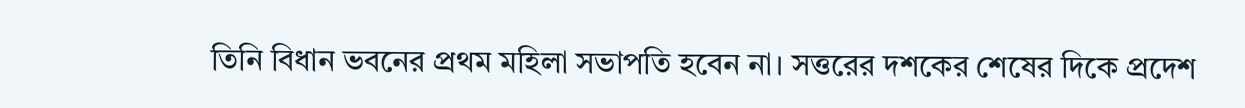তিনি বিধান ভবনের প্রথম মহিলা সভাপতি হবেন না। সত্তরের দশকের শেষের দিকে প্রদেশ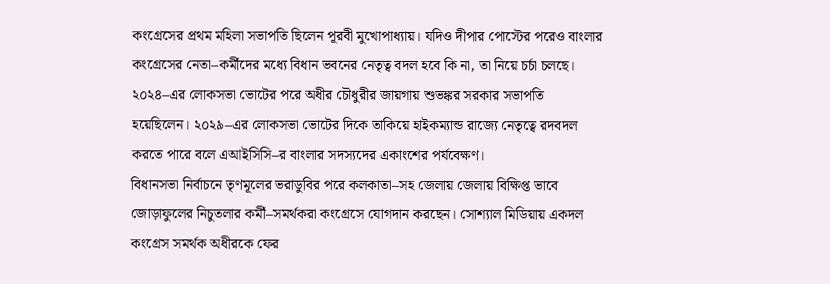কংগ্রেসের প্রথম মহিলা সভাপতি ছিলেন পূরবী মুখোপাধ্যায়। যদিও দীপার পোস্টের পরেও বাংলার কংগ্রেসের নেতা–কর্মীদের মধ্যে বিধান ভবনের নেতৃত্ব বদল হবে কি না, তা নিয়ে চর্চা চলছে। ২০২৪–এর লোকসভা ভোটের পরে অধীর চৌধুরীর জায়গায় শুভঙ্কর সরকার সভাপতি হয়েছিলেন। ২০২৯–এর লোকসভা ভোটের দিকে তাকিয়ে হাইকম্যান্ড রাজ্যে নেতৃত্বে রদবদল করতে পারে বলে এআইসিসি–র বাংলার সদস্যদের একাংশের পর্যবেক্ষণ।
বিধানসভা নির্বাচনে তৃণমূলের ভরাডুবির পরে কলকাতা–সহ জেলায় জেলায় বিক্ষিপ্ত ভাবে জোড়াফুলের নিচুতলার কর্মী–সমর্থকরা কংগ্রেসে যোগদান করছেন। সোশ্যাল মিডিয়ায় একদল কংগ্রেস সমর্থক অধীরকে ফের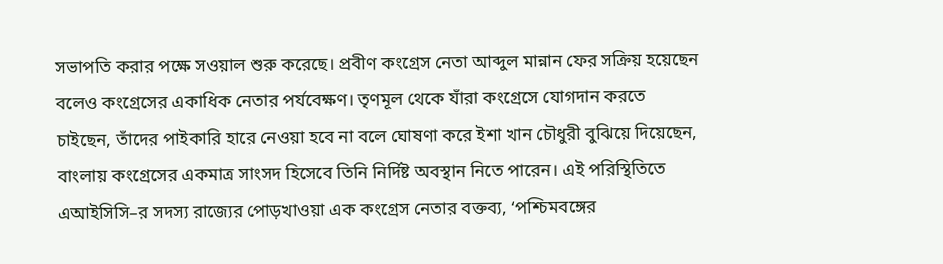সভাপতি করার পক্ষে সওয়াল শুরু করেছে। প্রবীণ কংগ্রেস নেতা আব্দুল মান্নান ফের সক্রিয় হয়েছেন বলেও কংগ্রেসের একাধিক নেতার পর্যবেক্ষণ। তৃণমূল থেকে যাঁরা কংগ্রেসে যোগদান করতে চাইছেন, তাঁদের পাইকারি হারে নেওয়া হবে না বলে ঘোষণা করে ইশা খান চৌধুরী বুঝিয়ে দিয়েছেন, বাংলায় কংগ্রেসের একমাত্র সাংসদ হিসেবে তিনি নির্দিষ্ট অবস্থান নিতে পারেন। এই পরিস্থিতিতে এআইসিসি–র সদস্য রাজ্যের পোড়খাওয়া এক কংগ্রেস নেতার বক্তব্য, ‘পশ্চিমবঙ্গের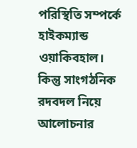পরিস্থিতি সম্পর্কে হাইকম্যান্ড ওয়াকিবহাল। কিন্তু সাংগঠনিক রদবদল নিয়ে আলোচনার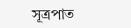সূত্রপাত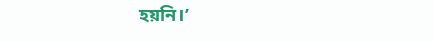হয়নি।’